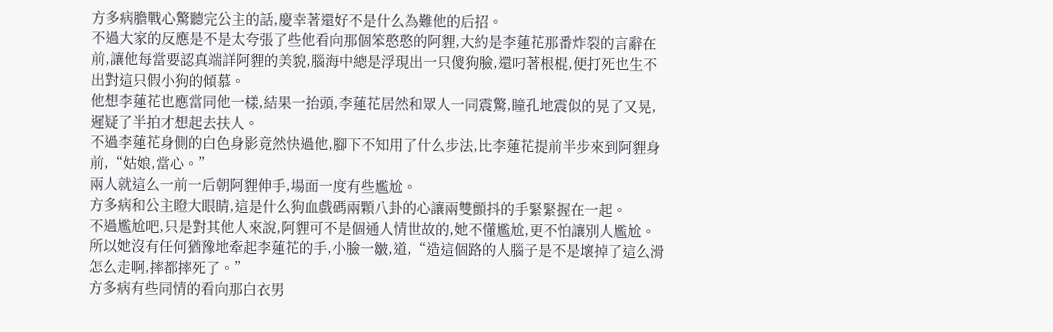方多病膽戰心驚聽完公主的話,慶幸著還好不是什么為難他的后招。
不過大家的反應是不是太夸張了些他看向那個笨憨憨的阿貍,大約是李蓮花那番炸裂的言辭在前,讓他每當要認真端詳阿貍的美貌,腦海中總是浮現出一只傻狗臉,還叼著根棍,便打死也生不出對這只假小狗的傾慕。
他想李蓮花也應當同他一樣,結果一抬頭,李蓮花居然和眾人一同震驚,瞳孔地震似的晃了又晃,遲疑了半拍才想起去扶人。
不過李蓮花身側的白色身影竟然快過他,腳下不知用了什么步法,比李蓮花提前半步來到阿貍身前,“姑娘,當心。”
兩人就這么一前一后朝阿貍伸手,場面一度有些尷尬。
方多病和公主瞪大眼睛,這是什么狗血戲碼兩顆八卦的心讓兩雙顫抖的手緊緊握在一起。
不過尷尬吧,只是對其他人來說,阿貍可不是個通人情世故的,她不懂尷尬,更不怕讓別人尷尬。
所以她沒有任何猶豫地牽起李蓮花的手,小臉一皺,道,“造這個路的人腦子是不是壞掉了這么滑怎么走啊,摔都摔死了。”
方多病有些同情的看向那白衣男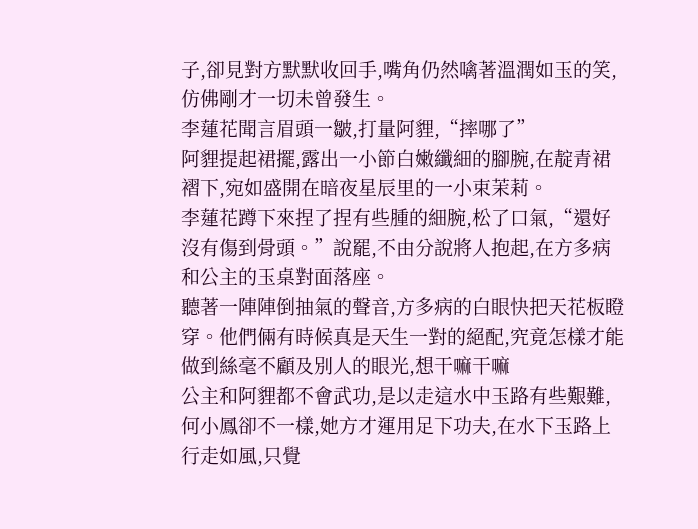子,卻見對方默默收回手,嘴角仍然噙著溫潤如玉的笑,仿佛剛才一切未曾發生。
李蓮花聞言眉頭一皺,打量阿貍,“摔哪了”
阿貍提起裙擺,露出一小節白嫩纖細的腳腕,在靛青裙褶下,宛如盛開在暗夜星辰里的一小束茉莉。
李蓮花蹲下來捏了捏有些腫的細腕,松了口氣,“還好沒有傷到骨頭。”說罷,不由分說將人抱起,在方多病和公主的玉桌對面落座。
聽著一陣陣倒抽氣的聲音,方多病的白眼快把天花板瞪穿。他們倆有時候真是天生一對的絕配,究竟怎樣才能做到絲毫不顧及別人的眼光,想干嘛干嘛
公主和阿貍都不會武功,是以走這水中玉路有些艱難,何小鳳卻不一樣,她方才運用足下功夫,在水下玉路上行走如風,只覺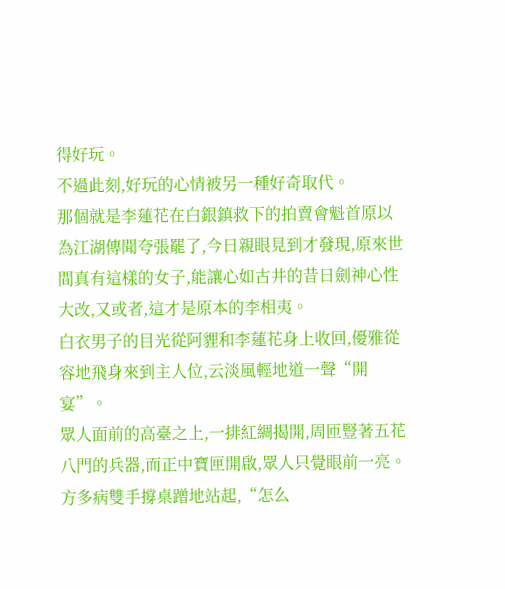得好玩。
不過此刻,好玩的心情被另一種好奇取代。
那個就是李蓮花在白銀鎮救下的拍賣會魁首原以為江湖傳聞夸張罷了,今日親眼見到才發現,原來世間真有這樣的女子,能讓心如古井的昔日劍神心性大改,又或者,這才是原本的李相夷。
白衣男子的目光從阿貍和李蓮花身上收回,優雅從容地飛身來到主人位,云淡風輕地道一聲“開宴”。
眾人面前的高臺之上,一排紅綢揭開,周匝豎著五花八門的兵器,而正中寶匣開啟,眾人只覺眼前一亮。
方多病雙手撐桌蹭地站起,“怎么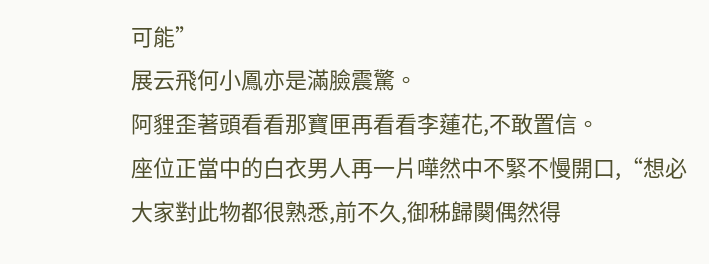可能”
展云飛何小鳳亦是滿臉震驚。
阿貍歪著頭看看那寶匣再看看李蓮花,不敢置信。
座位正當中的白衣男人再一片嘩然中不緊不慢開口,“想必大家對此物都很熟悉,前不久,御秭歸闋偶然得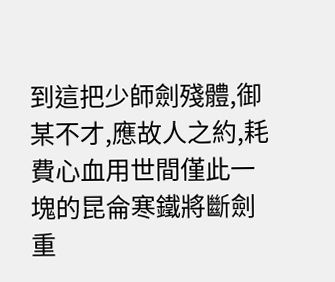到這把少師劍殘體,御某不才,應故人之約,耗費心血用世間僅此一塊的昆侖寒鐵將斷劍重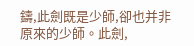鑄,此劍既是少師,卻也并非原來的少師。此劍,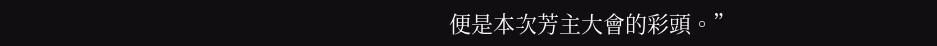便是本次芳主大會的彩頭。”